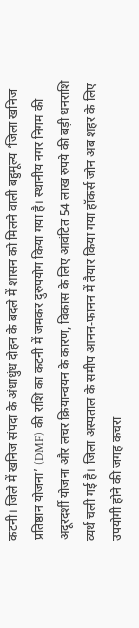कटनी। जिले में खनिज संपदा के अंधाधुंध दोहन के बदले में शासन को मिलने वाली बहुमूल्य ‘जिला खनिज प्रतिष्ठान योजना’ (DMF) की राशि का कटनी में जमकर दुरुपयोग किया गया है। स्थानीय नगर निगम की अदूरदर्शी योजना और लचर क्रियान्वयन के कारण, विकास के लिए आवंटित 54 लाख रुपये की बड़ी धनराशि व्यर्थ चली गई है। जिला अस्पताल के समीप आनन-फानन में तैयार किया गया हॉकर्स जोन अब शहर के लिए उपयोगी होने की जगह कचरा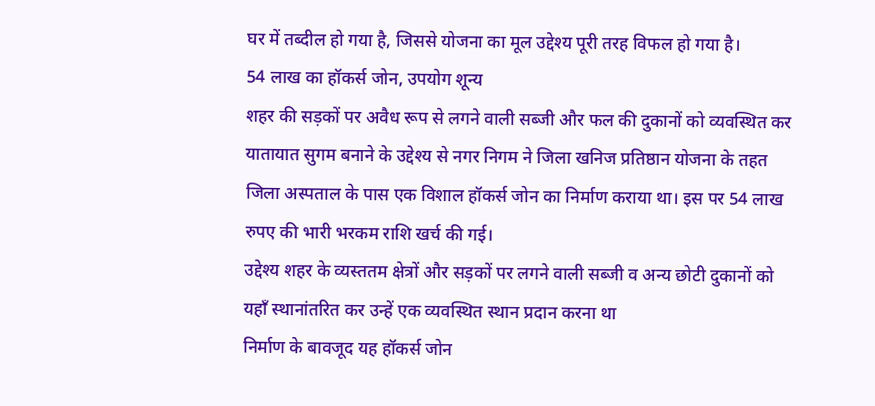घर में तब्दील हो गया है, जिससे योजना का मूल उद्देश्य पूरी तरह विफल हो गया है।
54 लाख का हॉकर्स जोन, उपयोग शून्य
शहर की सड़कों पर अवैध रूप से लगने वाली सब्जी और फल की दुकानों को व्यवस्थित कर यातायात सुगम बनाने के उद्देश्य से नगर निगम ने जिला खनिज प्रतिष्ठान योजना के तहत जिला अस्पताल के पास एक विशाल हॉकर्स जोन का निर्माण कराया था। इस पर 54 लाख रुपए की भारी भरकम राशि खर्च की गई।
उद्देश्य शहर के व्यस्ततम क्षेत्रों और सड़कों पर लगने वाली सब्जी व अन्य छोटी दुकानों को यहाँ स्थानांतरित कर उन्हें एक व्यवस्थित स्थान प्रदान करना था
निर्माण के बावजूद यह हॉकर्स जोन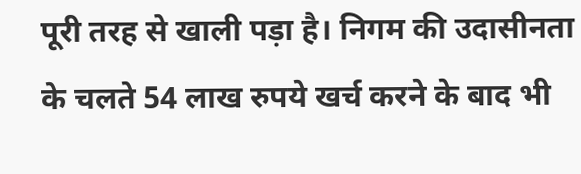पूरी तरह से खाली पड़ा है। निगम की उदासीनता के चलते 54 लाख रुपये खर्च करने के बाद भी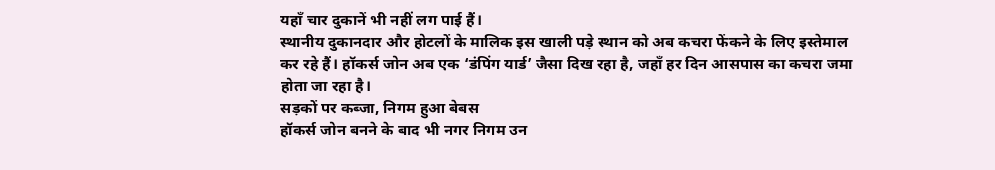यहाँ चार दुकानें भी नहीं लग पाई हैं।
स्थानीय दुकानदार और होटलों के मालिक इस खाली पड़े स्थान को अब कचरा फेंकने के लिए इस्तेमाल कर रहे हैं। हॉकर्स जोन अब एक ‘डंपिंग यार्ड’ जैसा दिख रहा है, जहाँ हर दिन आसपास का कचरा जमा होता जा रहा है।
सड़कों पर कब्जा, निगम हुआ बेबस
हॉकर्स जोन बनने के बाद भी नगर निगम उन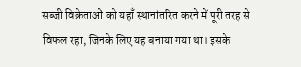सब्जी विक्रेताओं को यहाँ स्थानांतरित करने में पूरी तरह से विफल रहा, जिनके लिए यह बनाया गया था। इसके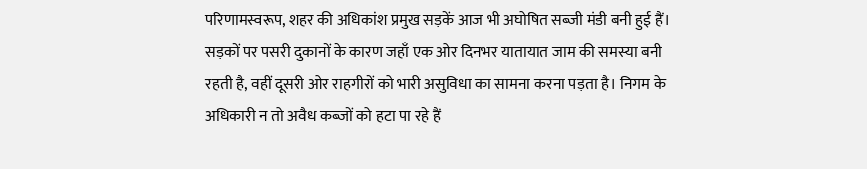परिणामस्वरूप, शहर की अधिकांश प्रमुख सड़कें आज भी अघोषित सब्जी मंडी बनी हुई हैं।
सड़कों पर पसरी दुकानों के कारण जहाँ एक ओर दिनभर यातायात जाम की समस्या बनी रहती है, वहीं दूसरी ओर राहगीरों को भारी असुविधा का सामना करना पड़ता है। निगम के अधिकारी न तो अवैध कब्जों को हटा पा रहे हैं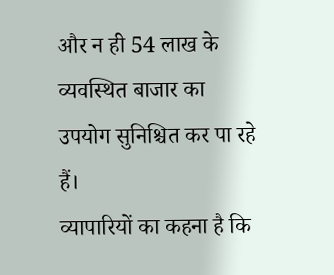और न ही 54 लाख के व्यवस्थित बाजार का उपयोग सुनिश्चित कर पा रहे हैं।
व्यापारियों का कहना है कि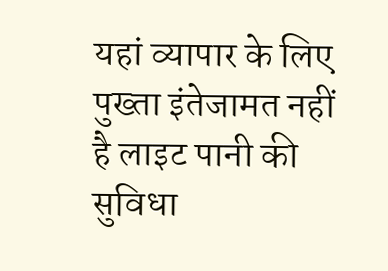यहां व्यापार के लिए पुख्ता इंतेजामत नहीं है लाइट पानी की सुविधा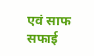एवं साफ सफाई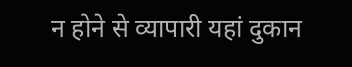न होने से व्यापारी यहां दुकान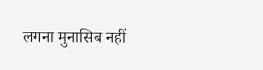लगना मुनासिब नहीं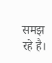समझ रहे है।